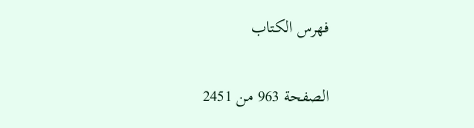فهرس الكتاب

الصفحة 963 من 2451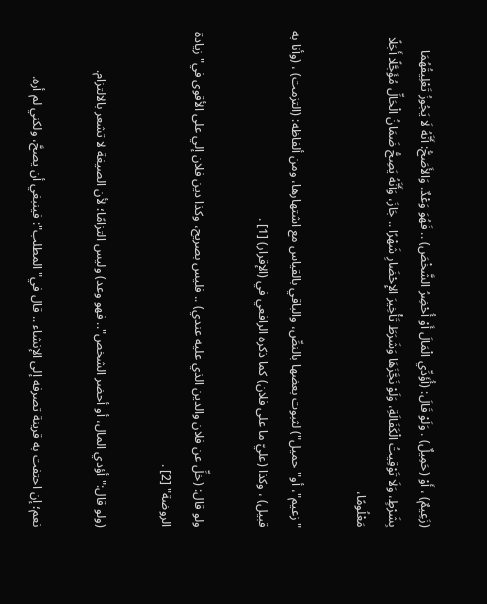(زَعِيمٌ) ، أَوْ (حَمِيلٌ) . وَلَوْ قَالَ: (أُؤَدِّي الْمَالَ أَوْ أُحْضِرُ الشَّخْصَ) .. فَهُوَ وَعْدٌ. وَالأَصَحُّ: أَنَّهُ لَا يَجُوزُ تَعْلِيقُهُمَا بِشَرْطٍ، وَلَا تَوْقِيتُ الْكَفَالَةِ، وَلَوْ نَجَّزَهَا وَشَرَطَ تَأْخِيرَ الإِحْضَارِ شَهْرًا .. جَازَ، وَأَنَّهُ يَصِحُّ ضَمَانُ الْحَالِّ مُؤَجَّلًا أَجَلًا مَعْلُومًا،

"زعيم"، أو"حميل") لثبوت بعضها بالنصِّ، والباقي بالقياس مع اشتهارها، ومن ألفاظه: (التزمت) ، (وأنا به قبيل) ، وكذا (عليّ ما على فلان) كما ذكره الرافعي في (الإقرار) [1] .

ولو قال: (خلِّ عن فلان والدين الذي عليه عندي) .. فليس بصريح، وكذا دين فلان إلي على الأقوى في"زيادة الروضة" [2] .

(ولو قال:"أؤدي المال، أو أحضر الشخص".. فهو وعد) وليس التزامًا؛ لأن الصيغة لا تشعر بالالتزام.

نعم؛ إن احتفت به قرينة تصرفه إلى الإنشاء .. قال في"المطلب": فينبغي أن يصحَّ، ولكني لم أره.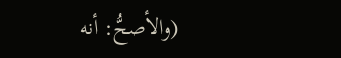(والأصحُّ: أنه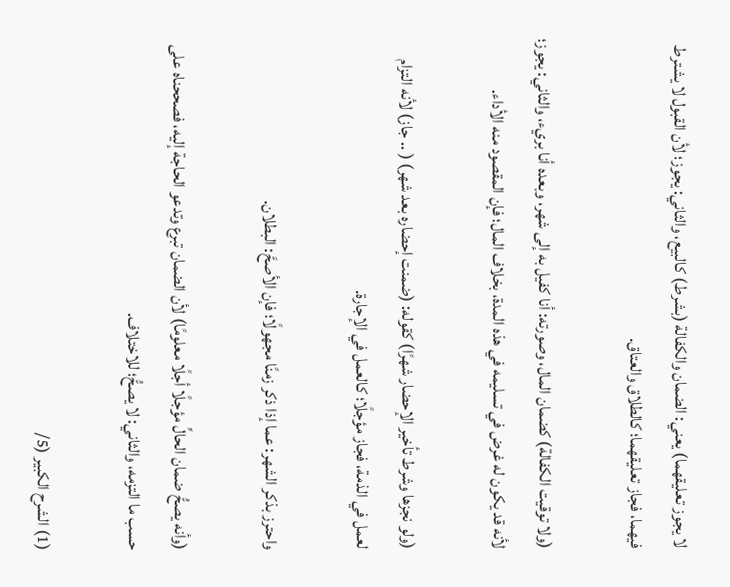لا يجوز تعليقهما) يعني: الضمان والكفالة (بشرط) كالبيع، والثاني: يجوز؛ لأن القبول لا يشترط فيهما، فجاز تعليقهما؛ كالطلاق والعتاق.

(ولا توقيت الكفالة) كضمان المال، وصورته: أنا كفيل به إلى شهر، وبعده أنا بريء، والثاني: يجوز؛ لأنه قد يكون له غرض في تسليمه في هذه المدة، بخلاف المال؛ فإن المقصود منه الأداء.

(ولو نجزها وشرط تأخير الإحضار شهرًا) كقوله: (ضمنت إحضاره بعد شهر) ( .. جاز) لأنه التزام لعمل في الذمة، فجاز مؤجلًا؛ كالعمل في الإجارة.

واحترز بذكر الشهر: عما إذا ذكر زمنًا مجهولًا؛ فإن الأصحَّ: البطلان.

(وأنه يصحُّ ضمان الحالِّ مؤجلًا أجلًا معلومًا) لأن الضمان تبرع وتدعو الحاجة إليه، فصححناه على حسب ما التزمه، والثاني: لا يصحُّ؛ للاختلاف.

(1) الشرح الكبير (5/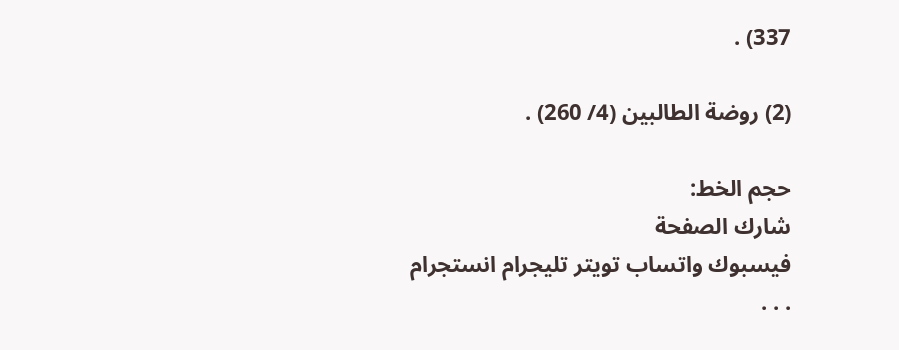337) .

(2) روضة الطالبين (4/ 260) .

حجم الخط:
شارك الصفحة
فيسبوك واتساب تويتر تليجرام انستجرام
. . .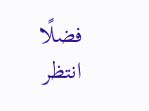فضلًا انتظر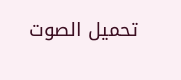تحميل الصوت